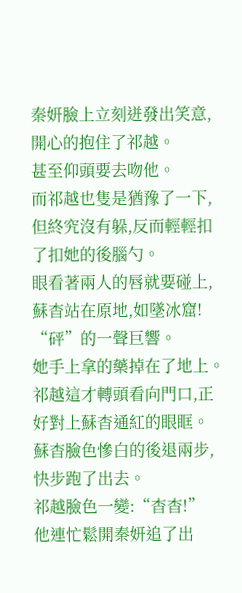秦妍臉上立刻迸發出笑意,開心的抱住了祁越。
甚至仰頭要去吻他。
而祁越也隻是猶豫了一下,但終究沒有躲,反而輕輕扣了扣她的後腦勺。
眼看著兩人的唇就要碰上,蘇杳站在原地,如墜冰窟!
“砰”的一聲巨響。
她手上拿的藥掉在了地上。
祁越這才轉頭看向門口,正好對上蘇杳通紅的眼眶。
蘇杳臉色慘白的後退兩步,快步跑了出去。
祁越臉色一變:“杳杳!”
他連忙鬆開秦妍追了出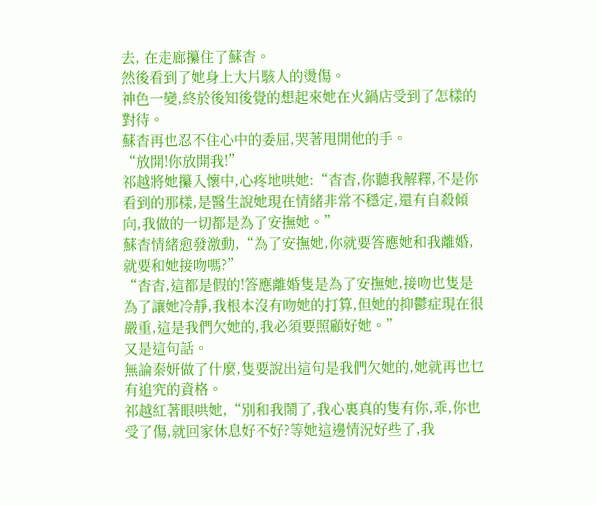去, 在走廊攥住了蘇杳。
然後看到了她身上大片駭人的燙傷。
神色一變,終於後知後覺的想起來她在火鍋店受到了怎樣的對待。
蘇杳再也忍不住心中的委屈,哭著甩開他的手。
“放開!你放開我!”
祁越將她攥入懷中,心疼地哄她:“杳杳,你聽我解釋,不是你看到的那樣,是醫生說她現在情緒非常不穩定,還有自殺傾向,我做的一切都是為了安撫她。”
蘇杳情緒愈發激動,“為了安撫她,你就要答應她和我離婚,就要和她接吻嗎?”
“杳杳,這都是假的!答應離婚隻是為了安撫她,接吻也隻是為了讓她冷靜,我根本沒有吻她的打算,但她的抑鬱症現在很嚴重,這是我們欠她的,我必須要照顧好她。”
又是這句話。
無論秦妍做了什麼,隻要說出這句是我們欠她的,她就再也乜有追究的資格。
祁越紅著眼哄她,“別和我鬧了,我心裏真的隻有你,乖,你也受了傷,就回家休息好不好?等她這邊情況好些了,我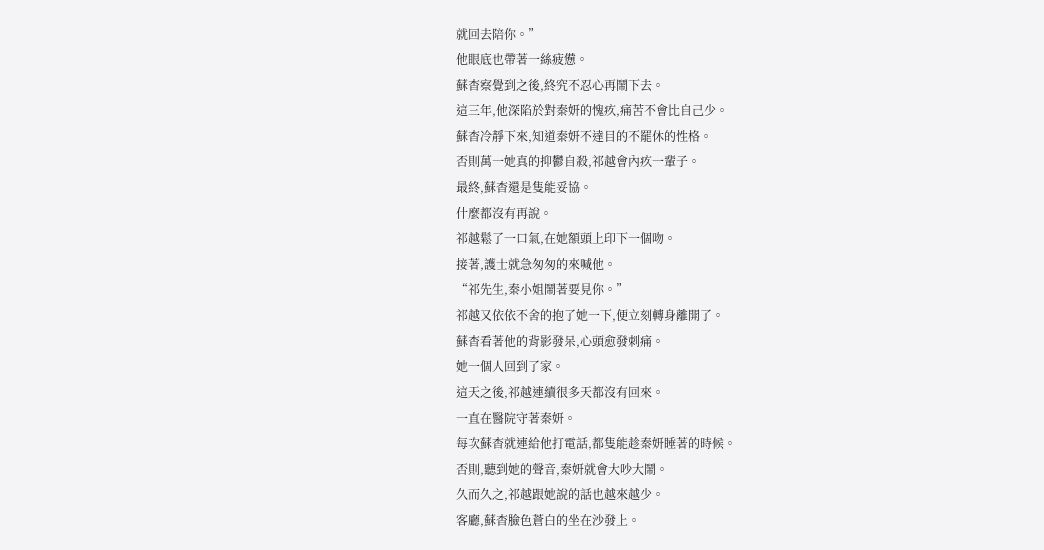就回去陪你。”
他眼底也帶著一絲疲憊。
蘇杳察覺到之後,終究不忍心再鬧下去。
這三年,他深陷於對秦妍的愧疚,痛苦不會比自己少。
蘇杳冷靜下來,知道秦妍不達目的不罷休的性格。
否則萬一她真的抑鬱自殺,祁越會內疚一輩子。
最終,蘇杳還是隻能妥協。
什麼都沒有再說。
祁越鬆了一口氣,在她額頭上印下一個吻。
接著,護士就急匆匆的來喊他。
“祁先生,秦小姐鬧著要見你。”
祁越又依依不舍的抱了她一下,便立刻轉身離開了。
蘇杳看著他的背影發呆,心頭愈發刺痛。
她一個人回到了家。
這天之後,祁越連續很多天都沒有回來。
一直在醫院守著秦妍。
每次蘇杳就連給他打電話,都隻能趁秦妍睡著的時候。
否則,聽到她的聲音,秦妍就會大吵大鬧。
久而久之,祁越跟她說的話也越來越少。
客廳,蘇杳臉色蒼白的坐在沙發上。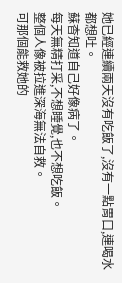她已經連續兩天沒有吃飯了,沒有一點胃口,連喝水都想吐。
蘇杳知道自己好像病了。
每天無精打采,不想睡覺,也不想吃飯。
整個人像被拉進深海無法自救。
可那個能救她的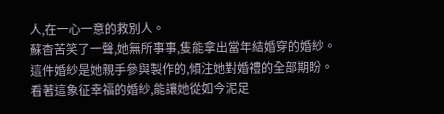人,在一心一意的救別人。
蘇杳苦笑了一聲,她無所事事,隻能拿出當年結婚穿的婚紗。
這件婚紗是她親手參與製作的,傾注她對婚禮的全部期盼。
看著這象征幸福的婚紗,能讓她從如今泥足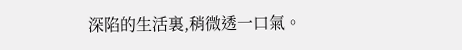深陷的生活裏,稍微透一口氣。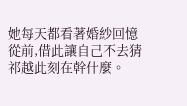她每天都看著婚紗回憶從前,借此讓自己不去猜祁越此刻在幹什麼。